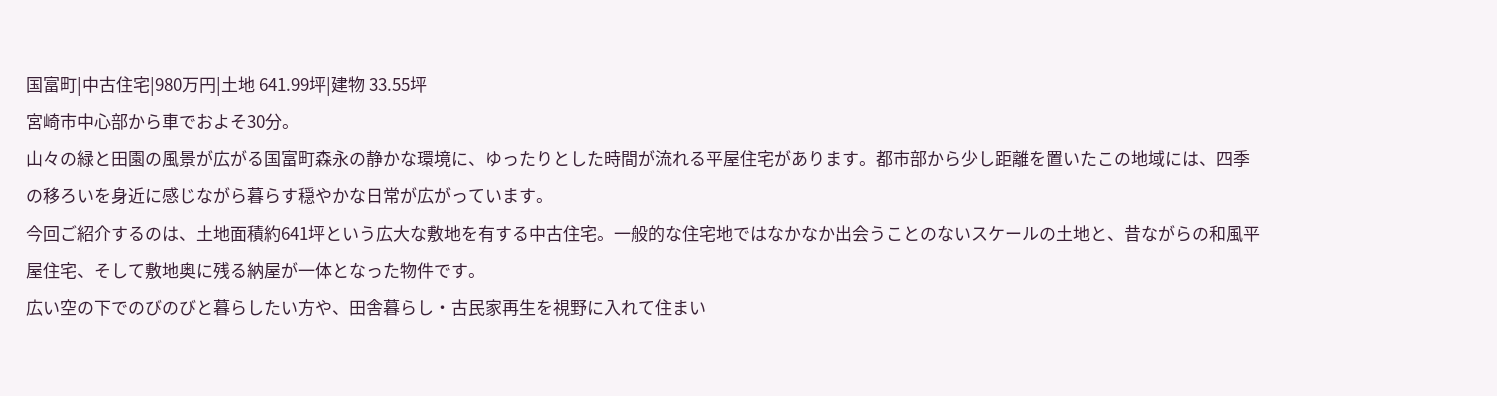国富町|中古住宅|980万円|土地 641.99坪|建物 33.55坪
宮崎市中心部から車でおよそ30分。
山々の緑と田園の風景が広がる国富町森永の静かな環境に、ゆったりとした時間が流れる平屋住宅があります。都市部から少し距離を置いたこの地域には、四季の移ろいを身近に感じながら暮らす穏やかな日常が広がっています。
今回ご紹介するのは、土地面積約641坪という広大な敷地を有する中古住宅。一般的な住宅地ではなかなか出会うことのないスケールの土地と、昔ながらの和風平屋住宅、そして敷地奥に残る納屋が一体となった物件です。
広い空の下でのびのびと暮らしたい方や、田舎暮らし・古民家再生を視野に入れて住まい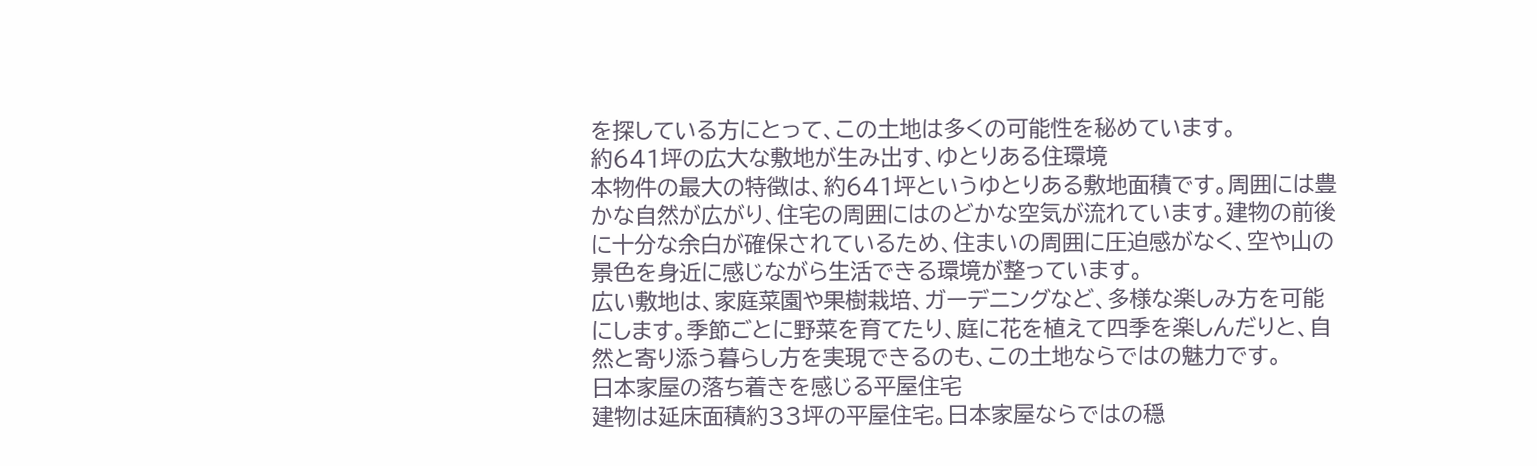を探している方にとって、この土地は多くの可能性を秘めています。
約641坪の広大な敷地が生み出す、ゆとりある住環境
本物件の最大の特徴は、約641坪というゆとりある敷地面積です。周囲には豊かな自然が広がり、住宅の周囲にはのどかな空気が流れています。建物の前後に十分な余白が確保されているため、住まいの周囲に圧迫感がなく、空や山の景色を身近に感じながら生活できる環境が整っています。
広い敷地は、家庭菜園や果樹栽培、ガーデニングなど、多様な楽しみ方を可能にします。季節ごとに野菜を育てたり、庭に花を植えて四季を楽しんだりと、自然と寄り添う暮らし方を実現できるのも、この土地ならではの魅力です。
日本家屋の落ち着きを感じる平屋住宅
建物は延床面積約33坪の平屋住宅。日本家屋ならではの穏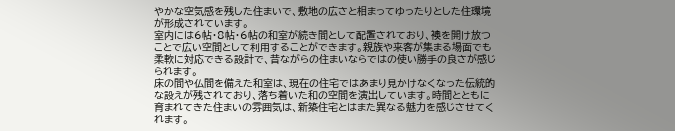やかな空気感を残した住まいで、敷地の広さと相まってゆったりとした住環境が形成されています。
室内には6帖・8帖・6帖の和室が続き間として配置されており、襖を開け放つことで広い空間として利用することができます。親族や来客が集まる場面でも柔軟に対応できる設計で、昔ながらの住まいならではの使い勝手の良さが感じられます。
床の間や仏間を備えた和室は、現在の住宅ではあまり見かけなくなった伝統的な設えが残されており、落ち着いた和の空間を演出しています。時間とともに育まれてきた住まいの雰囲気は、新築住宅とはまた異なる魅力を感じさせてくれます。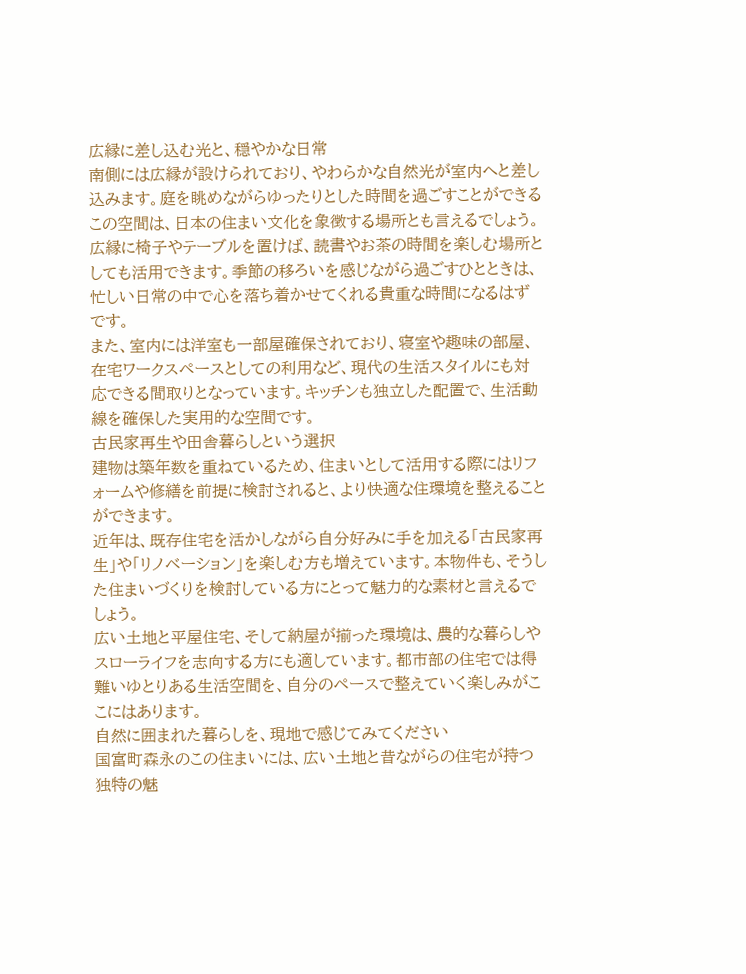広縁に差し込む光と、穏やかな日常
南側には広縁が設けられており、やわらかな自然光が室内へと差し込みます。庭を眺めながらゆったりとした時間を過ごすことができるこの空間は、日本の住まい文化を象徴する場所とも言えるでしょう。
広縁に椅子やテーブルを置けば、読書やお茶の時間を楽しむ場所としても活用できます。季節の移ろいを感じながら過ごすひとときは、忙しい日常の中で心を落ち着かせてくれる貴重な時間になるはずです。
また、室内には洋室も一部屋確保されており、寝室や趣味の部屋、在宅ワークスペースとしての利用など、現代の生活スタイルにも対応できる間取りとなっています。キッチンも独立した配置で、生活動線を確保した実用的な空間です。
古民家再生や田舎暮らしという選択
建物は築年数を重ねているため、住まいとして活用する際にはリフォームや修繕を前提に検討されると、より快適な住環境を整えることができます。
近年は、既存住宅を活かしながら自分好みに手を加える「古民家再生」や「リノベーション」を楽しむ方も増えています。本物件も、そうした住まいづくりを検討している方にとって魅力的な素材と言えるでしょう。
広い土地と平屋住宅、そして納屋が揃った環境は、農的な暮らしやスローライフを志向する方にも適しています。都市部の住宅では得難いゆとりある生活空間を、自分のペースで整えていく楽しみがここにはあります。
自然に囲まれた暮らしを、現地で感じてみてください
国富町森永のこの住まいには、広い土地と昔ながらの住宅が持つ独特の魅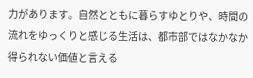力があります。自然とともに暮らすゆとりや、時間の流れをゆっくりと感じる生活は、都市部ではなかなか得られない価値と言える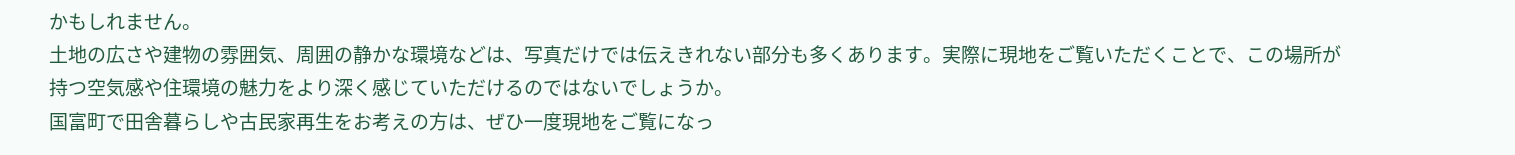かもしれません。
土地の広さや建物の雰囲気、周囲の静かな環境などは、写真だけでは伝えきれない部分も多くあります。実際に現地をご覧いただくことで、この場所が持つ空気感や住環境の魅力をより深く感じていただけるのではないでしょうか。
国富町で田舎暮らしや古民家再生をお考えの方は、ぜひ一度現地をご覧になっ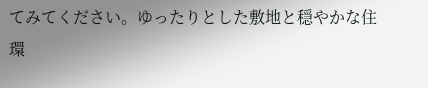てみてください。ゆったりとした敷地と穏やかな住環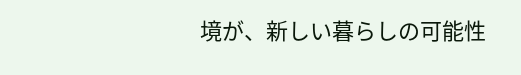境が、新しい暮らしの可能性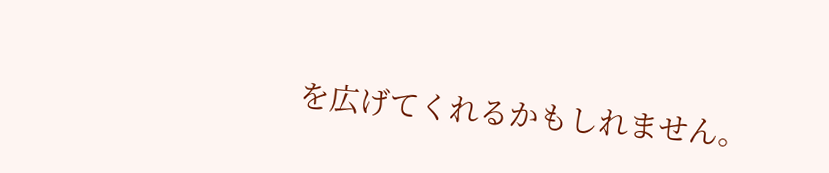を広げてくれるかもしれません。